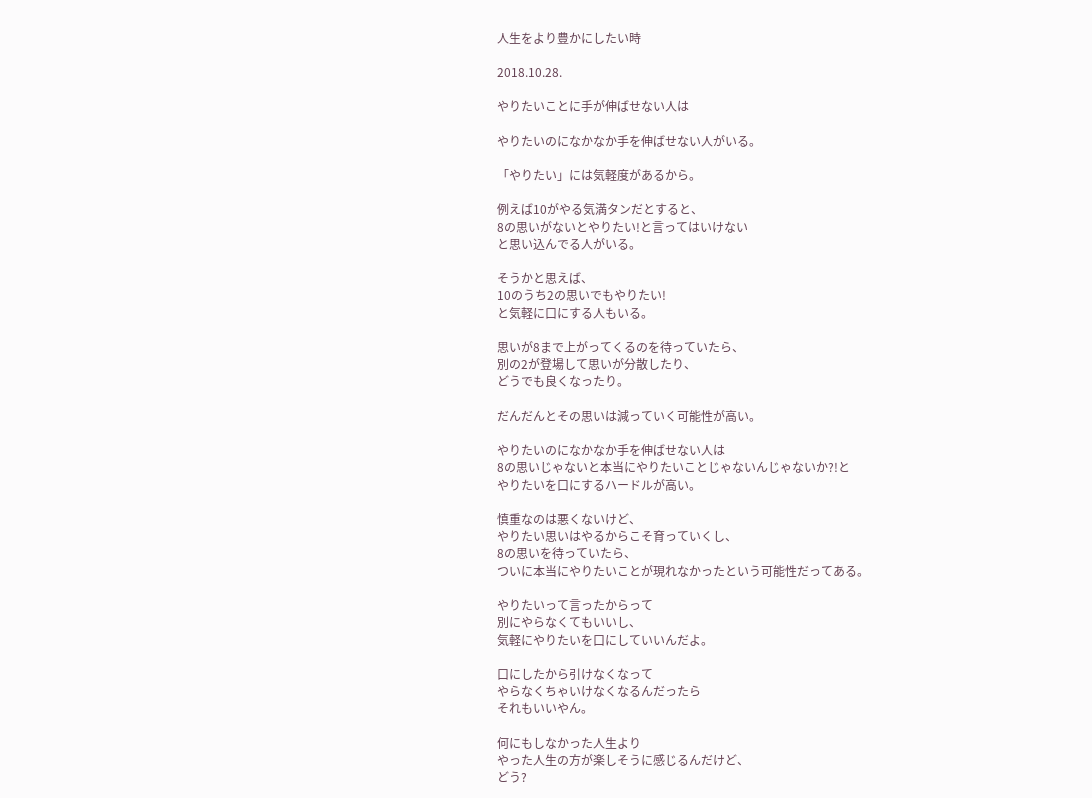人生をより豊かにしたい時

2018.10.28.

やりたいことに手が伸ばせない人は

やりたいのになかなか手を伸ばせない人がいる。

「やりたい」には気軽度があるから。

例えば10がやる気満タンだとすると、
8の思いがないとやりたい!と言ってはいけない
と思い込んでる人がいる。

そうかと思えば、
10のうち2の思いでもやりたい!
と気軽に口にする人もいる。

思いが8まで上がってくるのを待っていたら、
別の2が登場して思いが分散したり、
どうでも良くなったり。

だんだんとその思いは減っていく可能性が高い。

やりたいのになかなか手を伸ばせない人は
8の思いじゃないと本当にやりたいことじゃないんじゃないか?!と
やりたいを口にするハードルが高い。

慎重なのは悪くないけど、
やりたい思いはやるからこそ育っていくし、
8の思いを待っていたら、
ついに本当にやりたいことが現れなかったという可能性だってある。

やりたいって言ったからって
別にやらなくてもいいし、
気軽にやりたいを口にしていいんだよ。

口にしたから引けなくなって
やらなくちゃいけなくなるんだったら
それもいいやん。

何にもしなかった人生より
やった人生の方が楽しそうに感じるんだけど、
どう?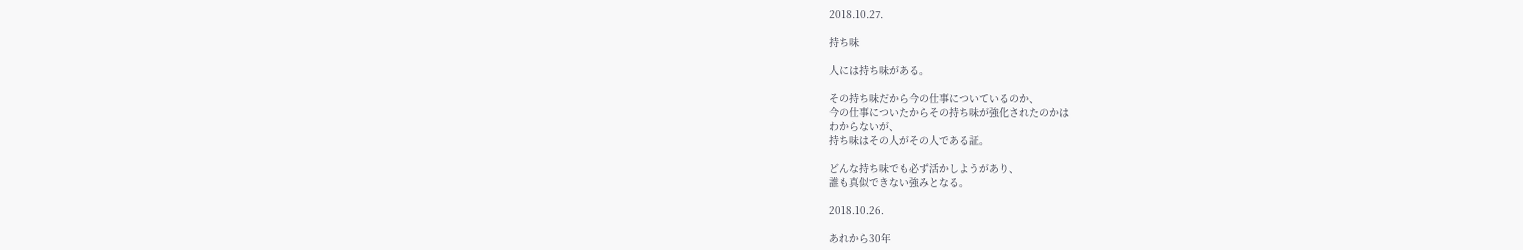2018.10.27.

持ち味

人には持ち味がある。

その持ち味だから今の仕事についているのか、
今の仕事についたからその持ち味が強化されたのかは
わからないが、
持ち味はその人がその人である証。

どんな持ち味でも必ず活かしようがあり、
誰も真似できない強みとなる。

2018.10.26.

あれから30年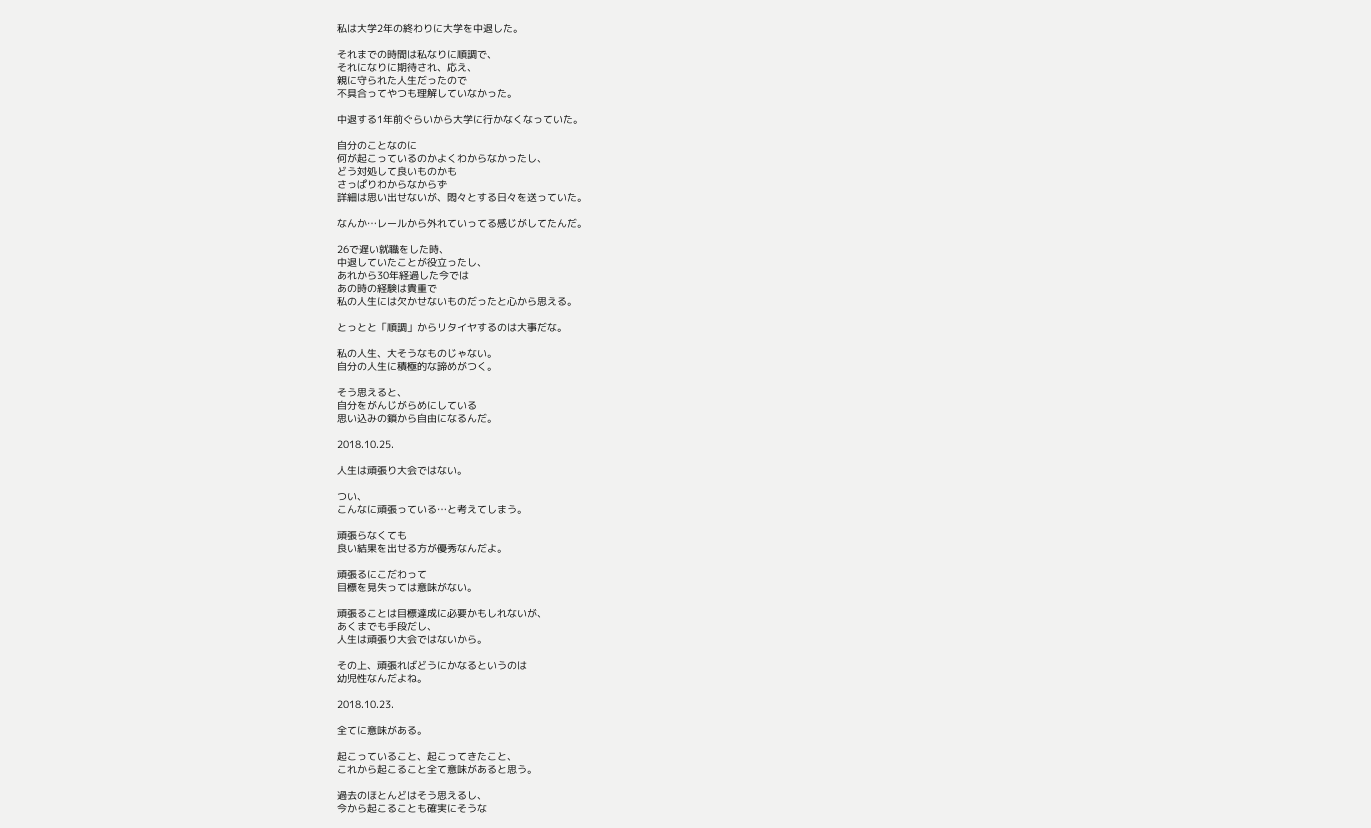私は大学2年の終わりに大学を中退した。

それまでの時間は私なりに順調で、
それになりに期待され、応え、
親に守られた人生だったので
不具合ってやつも理解していなかった。

中退する1年前ぐらいから大学に行かなくなっていた。

自分のことなのに
何が起こっているのかよくわからなかったし、
どう対処して良いものかも
さっぱりわからなからず
詳細は思い出せないが、悶々とする日々を送っていた。

なんか…レールから外れていってる感じがしてたんだ。

26で遅い就職をした時、
中退していたことが役立ったし、
あれから30年経過した今では
あの時の経験は貴重で
私の人生には欠かせないものだったと心から思える。

とっとと「順調」からリタイヤするのは大事だな。

私の人生、大そうなものじゃない。
自分の人生に積極的な諦めがつく。

そう思えると、
自分をがんじがらめにしている
思い込みの鎖から自由になるんだ。

2018.10.25.

人生は頑張り大会ではない。

つい、
こんなに頑張っている…と考えてしまう。

頑張らなくても
良い結果を出せる方が優秀なんだよ。

頑張るにこだわって
目標を見失っては意味がない。

頑張ることは目標達成に必要かもしれないが、
あくまでも手段だし、
人生は頑張り大会ではないから。

その上、頑張ればどうにかなるというのは
幼児性なんだよね。

2018.10.23.

全てに意味がある。

起こっていること、起こってきたこと、
これから起こること全て意味があると思う。

過去のほとんどはそう思えるし、
今から起こることも確実にそうな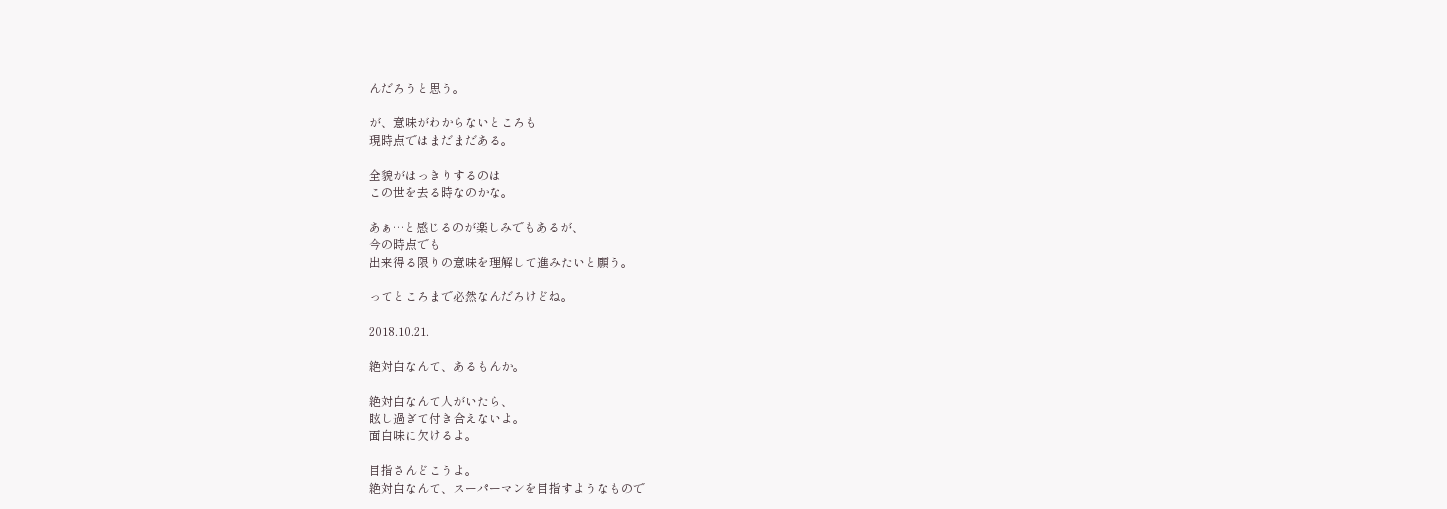んだろうと思う。

が、意味がわからないところも
現時点ではまだまだある。

全貌がはっきりするのは
この世を去る時なのかな。

あぁ…と感じるのが楽しみでもあるが、
今の時点でも
出来得る限りの意味を理解して進みたいと願う。

ってところまで必然なんだろけどね。

2018.10.21.

絶対白なんて、あるもんか。

絶対白なんて人がいたら、
眩し過ぎて付き合えないよ。
面白味に欠けるよ。

目指さんどこうよ。
絶対白なんて、スーパーマンを目指すようなもので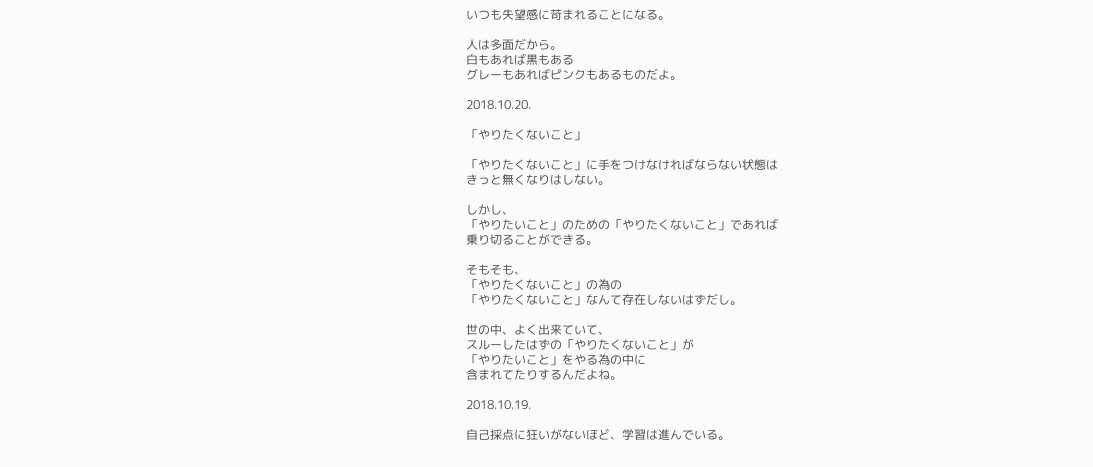いつも失望感に苛まれることになる。

人は多面だから。
白もあれば黒もある
グレーもあればピンクもあるものだよ。

2018.10.20.

「やりたくないこと」

「やりたくないこと」に手をつけなければならない状態は
きっと無くなりはしない。

しかし、
「やりたいこと」のための「やりたくないこと」であれば
乗り切ることができる。

そもそも、
「やりたくないこと」の為の
「やりたくないこと」なんて存在しないはずだし。

世の中、よく出来ていて、
スルーしたはずの「やりたくないこと」が
「やりたいこと」をやる為の中に
含まれてたりするんだよね。

2018.10.19.

自己採点に狂いがないほど、学習は進んでいる。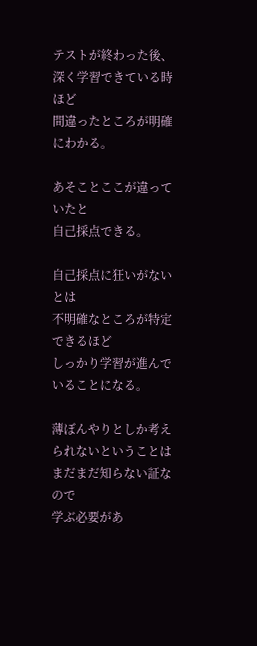テストが終わった後、
深く学習できている時ほど
間違ったところが明確にわかる。

あそことここが違っていたと
自己採点できる。

自己採点に狂いがないとは
不明確なところが特定できるほど
しっかり学習が進んでいることになる。

薄ぼんやりとしか考えられないということは
まだまだ知らない証なので
学ぶ必要があ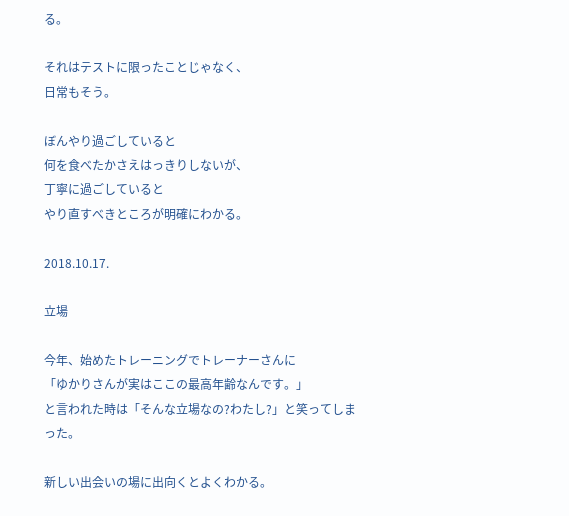る。

それはテストに限ったことじゃなく、
日常もそう。

ぼんやり過ごしていると
何を食べたかさえはっきりしないが、
丁寧に過ごしていると
やり直すべきところが明確にわかる。

2018.10.17.

立場

今年、始めたトレーニングでトレーナーさんに
「ゆかりさんが実はここの最高年齢なんです。」
と言われた時は「そんな立場なの?わたし?」と笑ってしまった。

新しい出会いの場に出向くとよくわかる。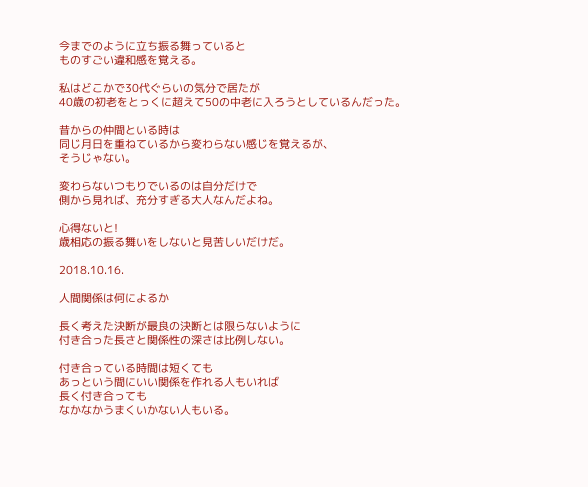今までのように立ち振る舞っていると
ものすごい違和感を覚える。

私はどこかで30代ぐらいの気分で居たが
40歳の初老をとっくに超えて50の中老に入ろうとしているんだった。

昔からの仲間といる時は
同じ月日を重ねているから変わらない感じを覚えるが、
そうじゃない。

変わらないつもりでいるのは自分だけで
側から見れば、充分すぎる大人なんだよね。

心得ないと!
歳相応の振る舞いをしないと見苦しいだけだ。

2018.10.16.

人間関係は何によるか

長く考えた決断が最良の決断とは限らないように
付き合った長さと関係性の深さは比例しない。

付き合っている時間は短くても
あっという間にいい関係を作れる人もいれば
長く付き合っても
なかなかうまくいかない人もいる。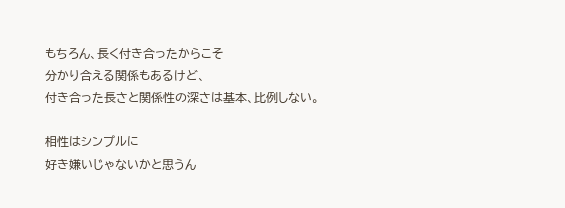もちろん、長く付き合ったからこそ
分かり合える関係もあるけど、
付き合った長さと関係性の深さは基本、比例しない。

相性はシンプルに
好き嫌いじゃないかと思うん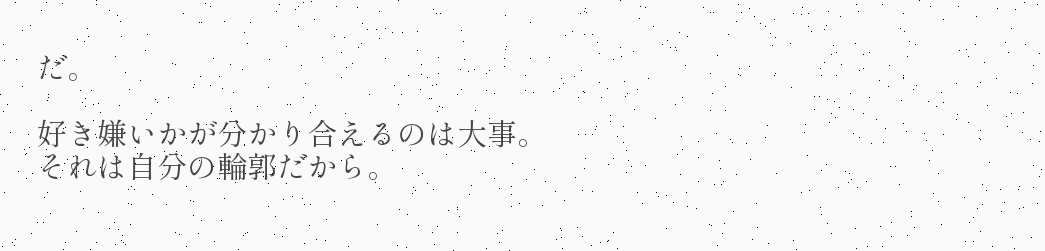だ。

好き嫌いかが分かり合えるのは大事。
それは自分の輪郭だから。